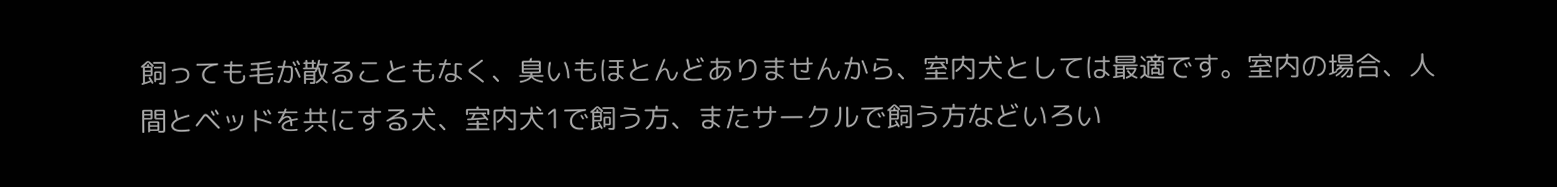飼っても毛が散ることもなく、臭いもほとんどありませんから、室内犬としては最適です。室内の場合、人間とベッドを共にする犬、室内犬1で飼う方、またサークルで飼う方などいろい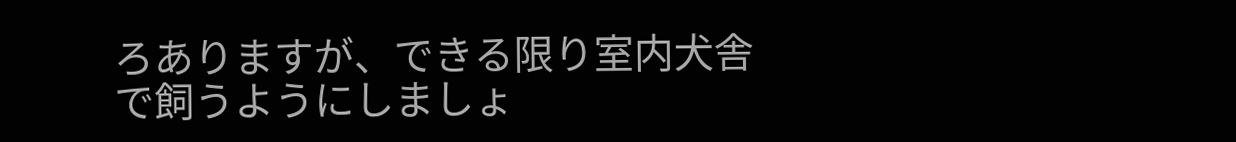ろありますが、できる限り室内犬舎で飼うようにしましょ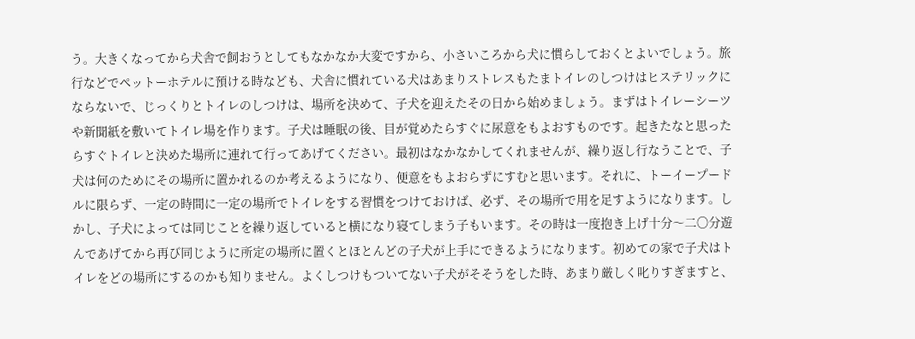う。大きくなってから犬舎で飼おうとしてもなかなか大変ですから、小さいころから犬に慣らしておくとよいでしょう。旅行などでペットーホテルに預ける時なども、犬舎に慣れている犬はあまりストレスもたまトイレのしつけはヒステリックにならないで、じっくりとトイレのしつけは、場所を決めて、子犬を迎えたその日から始めましょう。まずはトイレーシーツや新聞紙を敷いてトイレ場を作ります。子犬は睡眠の後、目が覚めたらすぐに尿意をもよおすものです。起きたなと思ったらすぐトイレと決めた場所に連れて行ってあげてください。最初はなかなかしてくれませんが、繰り返し行なうことで、子犬は何のためにその場所に置かれるのか考えるようになり、便意をもよおらずにすむと思います。それに、トーイープードルに限らず、一定の時間に一定の場所でトイレをする習慣をつけておけば、必ず、その場所で用を足すようになります。しかし、子犬によっては同じことを繰り返していると横になり寝てしまう子もいます。その時は一度抱き上げ十分〜二〇分遊んであげてから再び同じように所定の場所に置くとほとんどの子犬が上手にできるようになります。初めての家で子犬はトイレをどの場所にするのかも知りません。よくしつけもついてない子犬がそそうをした時、あまり厳しく叱りすぎますと、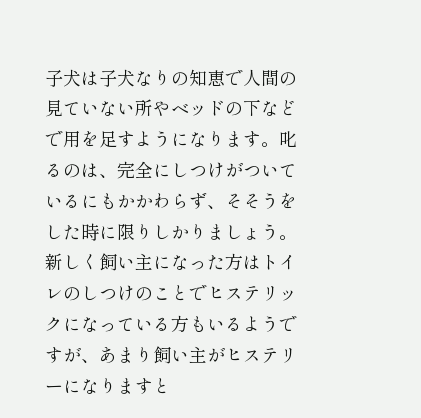子犬は子犬なりの知恵で人間の見ていない所やベッドの下などで用を足すようになります。叱るのは、完全にしつけがついているにもかかわらず、そそうをした時に限りしかりましょう。新しく飼い主になった方はトイレのしつけのことでヒステリックになっている方もいるようですが、あまり飼い主がヒステリーになりますと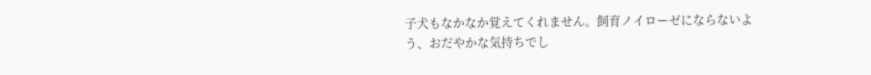子犬もなかなか覚えてくれません。飼育ノイローゼにならないよう、おだやかな気持ちでし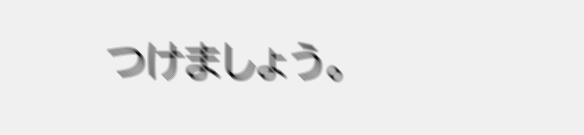つけましょう。